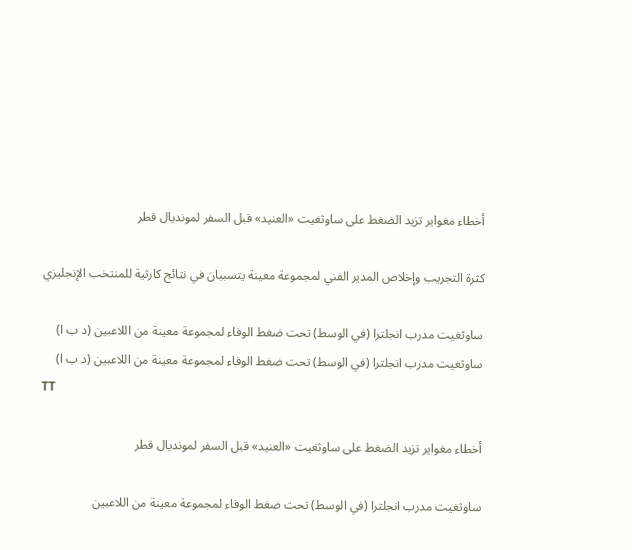أخطاء مغواير تزيد الضغط على ساوثغيت «العنيد» قبل السفر لمونديال قطر

كثرة التجريب وإخلاص المدير الفني لمجموعة معينة يتسببان في نتائج كارثية للمنتخب الإنجليزي

ساوثغيت مدرب انجلترا (في الوسط) تحت ضغط الوفاء لمجموعة معينة من اللاعبين (د ب ا)
ساوثغيت مدرب انجلترا (في الوسط) تحت ضغط الوفاء لمجموعة معينة من اللاعبين (د ب ا)
TT

أخطاء مغواير تزيد الضغط على ساوثغيت «العنيد» قبل السفر لمونديال قطر

ساوثغيت مدرب انجلترا (في الوسط) تحت ضغط الوفاء لمجموعة معينة من اللاعبين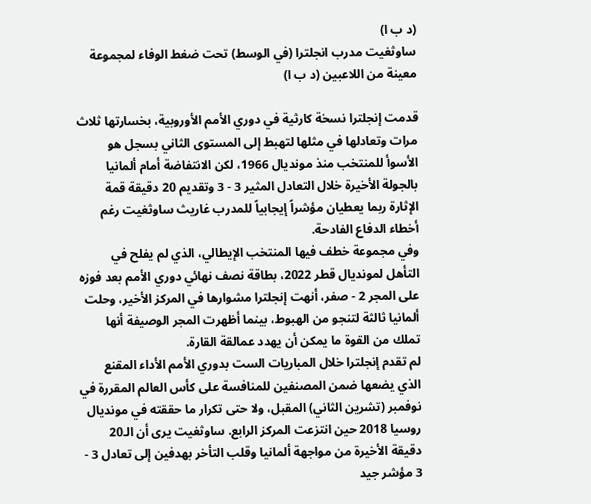(د ب ا)
ساوثغيت مدرب انجلترا (في الوسط) تحت ضغط الوفاء لمجموعة معينة من اللاعبين (د ب ا)

قدمت إنجلترا نسخة كارثية في دوري الأمم الأوروبية، بخسارتها ثلاث مرات وتعادلها في مثلها لتهبط إلى المستوى الثاني بسجل هو الأسوأ للمنتخب منذ مونديال 1966، لكن الانتفاضة أمام ألمانيا بالجولة الأخيرة خلال التعادل المثير 3 - 3 وتقديم 20 دقيقة قمة الإثارة ربما يعطيان مؤشراً إيجابياً للمدرب غاريث ساوثغيت رغم أخطاء الدفاع الفادحة.
وفي مجموعة خطف فيها المنتخب الإيطالي، الذي لم يفلح في التأهل لمونديال قطر 2022، بطاقة نصف نهائي دوري الأمم بعد فوزه على المجر 2 - صفر، أنهت إنجلترا مشوارها في المركز الأخير، وحلت ألمانيا ثالثة لتنجو من الهبوط، بينما أظهرت المجر الوصيفة أنها تملك من القوة ما يمكن أن يهدد عمالقة القارة.
لم تقدم إنجلترا خلال المباريات الست بدوري الأمم الأداء المقنع الذي يضعها ضمن المصنفين للمنافسة على كأس العالم المقررة في نوفمبر (تشرين الثاني) المقبل، ولا حتى تكرار ما حققته في مونديال روسيا 2018 حين انتزعت المركز الرابع. ساوثغيت يرى أن الـ20 دقيقة الأخيرة من مواجهة ألمانيا وقلب التأخر بهدفين إلى تعادل 3 - 3 مؤشر جيد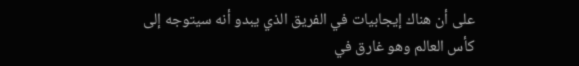على أن هناك إيجابيات في الفريق الذي يبدو أنه سيتوجه إلى كأس العالم وهو غارق في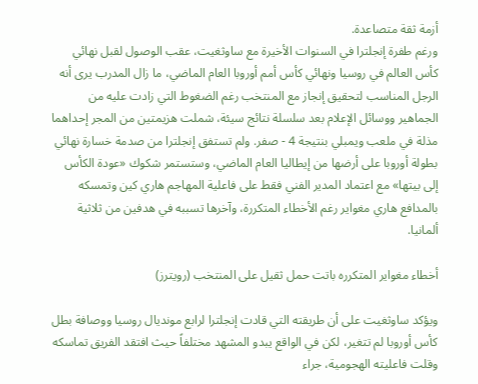أزمة ثقة متصاعدة.
ورغم طفرة إنجلترا في السنوات الأخيرة مع ساوثغيت، عقب الوصول لقبل نهائي كأس العالم في روسيا ونهائي كأس أمم أوروبا العام الماضي، ما زال المدرب يرى أنه الرجل المناسب لتحقيق إنجاز مع المنتخب رغم الضغوط التي زادت عليه من الجماهير ووسائل الإعلام بعد سلسلة نتائج سيئة، شملت هزيمتين من المجر إحداهما مذلة في ملعب ويمبلي بنتيجة 4 - صفر. ولم تستفق إنجلترا من صدمة خسارة نهائي بطولة أوروبا على أرضها من إيطاليا العام الماضي، وستستمر شكوك «عودة الكأس إلى بيتها» مع اعتماد المدير الفني فقط على فاعلية المهاجم هاري كين وتمسكه بالمدافع هاري مغواير رغم الأخطاء المتكررة، وآخرها تسببه في هدفين من ثلاثية ألمانيا.

أخطاء مغواير المتكرره باتت حمل ثقيل على المنتخب (رويترز)

ويؤكد ساوثغيت على أن طريقته التي قادت إنجلترا لرابع مونديال روسيا ووصافة بطل كأس أوروبا لم تتغير، لكن في الواقع يبدو المشهد مختلفاً حيث افتقد الفريق تماسكه وقلت فاعليته الهجومية، جراء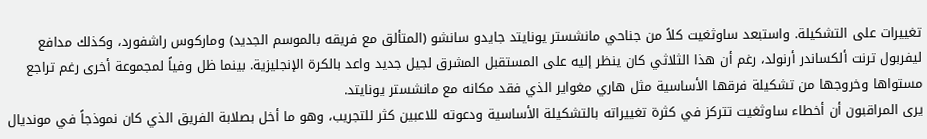تغييرات على التشكيلة. واستبعد ساوثغيت كلاً من جناحي مانشستر يونايتد جايدو سانشو (المتألق مع فريقه بالموسم الجديد) وماركوس راشفورد، وكذلك مدافع ليفربول ترنت ألكساندر أرنولد، رغم أن هذا الثلاثي كان ينظر إليه على المستقبل المشرق لجيل جديد واعد بالكرة الإنجليزية. بينما ظل وفياً لمجموعة أخرى رغم تراجع مستواها وخروجها من تشكيلة فرقها الأساسية مثل هاري مغواير الذي فقد مكانه مع مانشستر يونايتد.
يرى المراقبون أن أخطاء ساوثغيت تتركز في كثرة تغييراته بالتشكيلة الأساسية ودعوته للاعبين كثر للتجريب، وهو ما أخل بصلابة الفريق الذي كان نموذجاً في مونديال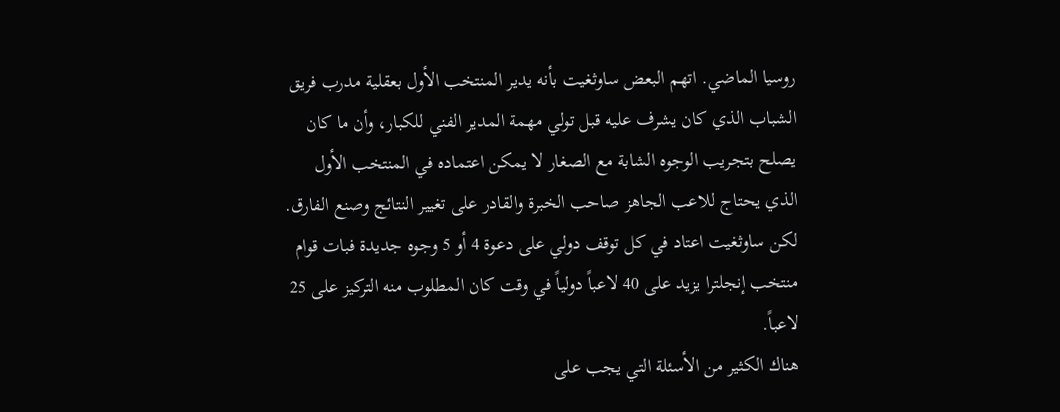روسيا الماضي. اتهم البعض ساوثغيت بأنه يدير المنتخب الأول بعقلية مدرب فريق الشباب الذي كان يشرف عليه قبل تولي مهمة المدير الفني للكبار، وأن ما كان يصلح بتجريب الوجوه الشابة مع الصغار لا يمكن اعتماده في المنتخب الأول الذي يحتاج للاعب الجاهز صاحب الخبرة والقادر على تغيير النتائج وصنع الفارق. لكن ساوثغيت اعتاد في كل توقف دولي على دعوة 4 أو 5 وجوه جديدة فبات قوام منتخب إنجلترا يزيد على 40 لاعباً دولياً في وقت كان المطلوب منه التركيز على 25 لاعباً.
هناك الكثير من الأسئلة التي يجب على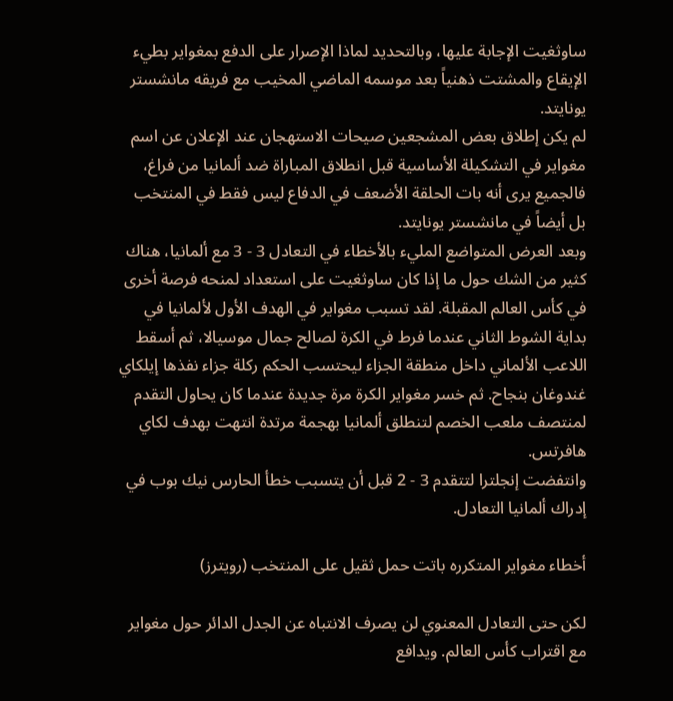ساوثغيت الإجابة عليها، وبالتحديد لماذا الإصرار على الدفع بمغواير بطيء الإيقاع والمشتت ذهنياً بعد موسمه الماضي المخيب مع فريقه مانشستر يونايتد.
لم يكن إطلاق بعض المشجعين صيحات الاستهجان عند الإعلان عن اسم مغواير في التشكيلة الأساسية قبل انطلاق المباراة ضد ألمانيا من فراغ، فالجميع يرى أنه بات الحلقة الأضعف في الدفاع ليس فقط في المنتخب بل أيضاً في مانشستر يونايتد.
وبعد العرض المتواضع المليء بالأخطاء في التعادل 3 - 3 مع ألمانيا، هناك كثير من الشك حول ما إذا كان ساوثغيت على استعداد لمنحه فرصة أخرى في كأس العالم المقبلة. لقد تسبب مغواير في الهدف الأول لألمانيا في بداية الشوط الثاني عندما فرط في الكرة لصالح جمال موسيالا، ثم أسقط اللاعب الألماني داخل منطقة الجزاء ليحتسب الحكم ركلة جزاء نفذها إيلكاي غندوغان بنجاح. ثم خسر مغواير الكرة مرة جديدة عندما كان يحاول التقدم لمنتصف ملعب الخصم لتنطلق ألمانيا بهجمة مرتدة انتهت بهدف لكاي هافرتس.
وانتفضت إنجلترا لتتقدم 3 - 2 قبل أن يتسبب خطأ الحارس نيك بوب في إدراك ألمانيا التعادل.

أخطاء مغواير المتكرره باتت حمل ثقيل على المنتخب (رويترز)

لكن حتى التعادل المعنوي لن يصرف الانتباه عن الجدل الدائر حول مغواير مع اقتراب كأس العالم. ويدافع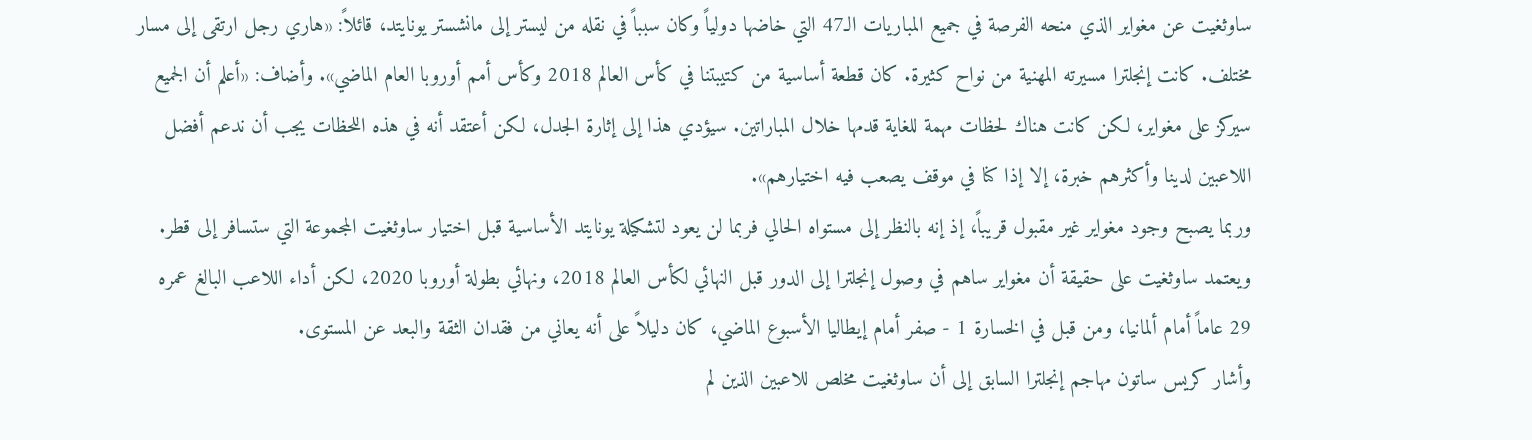ساوثغيت عن مغواير الذي منحه الفرصة في جميع المباريات الـ47 التي خاضها دولياً وكان سبباً في نقله من ليستر إلى مانشستر يونايتد، قائلاً: «هاري رجل ارتقى إلى مسار مختلف. كانت إنجلترا مسيرته المهنية من نواح كثيرة. كان قطعة أساسية من كتيبتنا في كأس العالم 2018 وكأس أمم أوروبا العام الماضي». وأضاف: «أعلم أن الجميع سيركز على مغواير، لكن كانت هناك لحظات مهمة للغاية قدمها خلال المباراتين. سيؤدي هذا إلى إثارة الجدل، لكن أعتقد أنه في هذه اللحظات يجب أن ندعم أفضل اللاعبين لدينا وأكثرهم خبرة، إلا إذا كنا في موقف يصعب فيه اختيارهم».
وربما يصبح وجود مغواير غير مقبول قريباً، إذ إنه بالنظر إلى مستواه الحالي فربما لن يعود لتشكيلة يونايتد الأساسية قبل اختيار ساوثغيت المجموعة التي ستسافر إلى قطر.
ويعتمد ساوثغيت على حقيقة أن مغواير ساهم في وصول إنجلترا إلى الدور قبل النهائي لكأس العالم 2018، ونهائي بطولة أوروبا 2020، لكن أداء اللاعب البالغ عمره 29 عاماً أمام ألمانيا، ومن قبل في الخسارة 1 - صفر أمام إيطاليا الأسبوع الماضي، كان دليلاً على أنه يعاني من فقدان الثقة والبعد عن المستوى.
وأشار كريس ساتون مهاجم إنجلترا السابق إلى أن ساوثغيت مخلص للاعبين الذين لم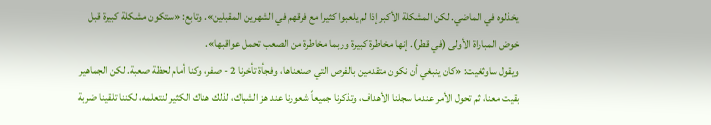يخذلوه في الماضي. لكن المشكلة الأكبر إذا لم يلعبوا كثيرا مع فرقهم في الشهرين المقبلين». وتابع: «ستكون مشكلة كبيرة قبل خوض المباراة الأولى (في قطر). إنها مخاطرة كبيرة وربما مخاطرة من الصعب تحمل عواقبها».
ويقول ساوثغيت: «كان ينبغي أن نكون متقدمين بالفرص التي صنعناها، وفجأة تأخرنا 2 - صفر، وكنا أمام لحظة صعبة. لكن الجماهير بقيت معنا، ثم تحول الأمر عندما سجلنا الأهداف، وتذكرنا جميعاً شعورنا عند هز الشباك، لذلك هناك الكثير لنتعلمه، لكننا تلقينا ضربة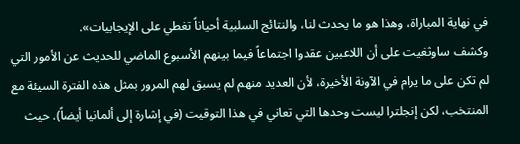في نهاية المباراة، وهذا هو ما يحدث لنا، والنتائج السلبية أحياناً تغطي على الإيجابيات».
وكشف ساوثغيت على أن اللاعبين عقدوا اجتماعاً فيما بينهم الأسبوع الماضي للحديث عن الأمور التي لم تكن على ما يرام في الآونة الأخيرة، لأن العديد منهم لم يسبق لهم المرور بمثل هذه الفترة السيئة مع المنتخب، لكن إنجلترا ليست وحدها التي تعاني في هذا التوقيت (في إشارة إلى ألمانيا أيضاً). حيث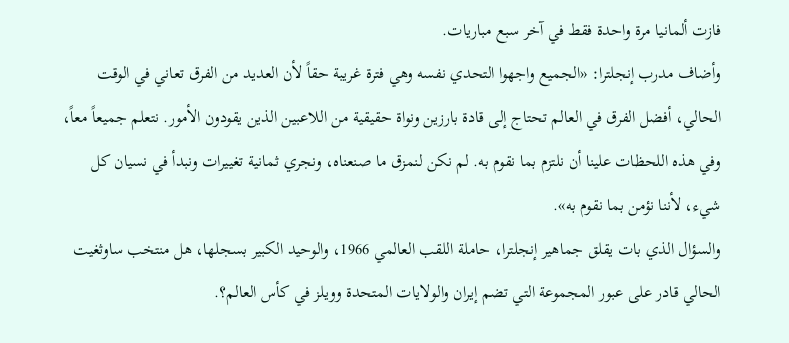فازت ألمانيا مرة واحدة فقط في آخر سبع مباريات.
وأضاف مدرب إنجلترا: «الجميع واجهوا التحدي نفسه وهي فترة غريبة حقاً لأن العديد من الفرق تعاني في الوقت الحالي، أفضل الفرق في العالم تحتاج إلى قادة بارزين ونواة حقيقية من اللاعبين الذين يقودون الأمور. نتعلم جميعاً معاً، وفي هذه اللحظات علينا أن نلتزم بما نقوم به. لم نكن لنمزق ما صنعناه، ونجري ثمانية تغييرات ونبدأ في نسيان كل شيء، لأننا نؤمن بما نقوم به».
والسؤال الذي بات يقلق جماهير إنجلترا، حاملة اللقب العالمي 1966، والوحيد الكبير بسجلها، هل منتخب ساوثغيت الحالي قادر على عبور المجموعة التي تضم إيران والولايات المتحدة وويلز في كأس العالم؟.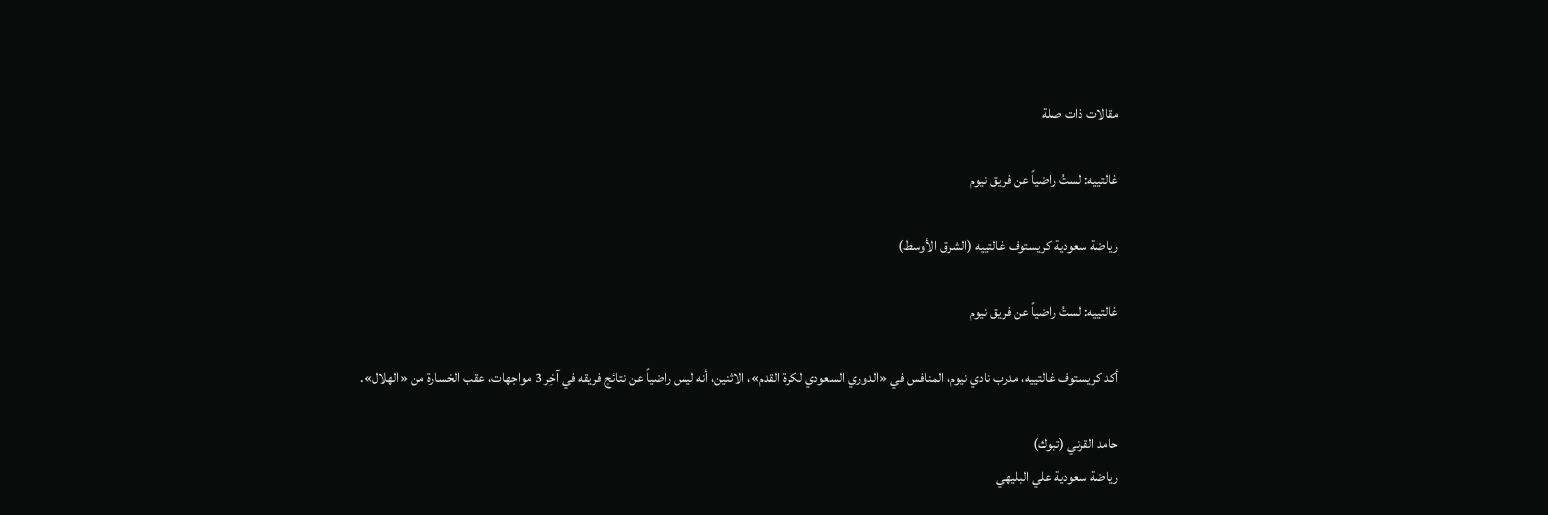مقالات ذات صلة

غالتييه: لستُ راضياً عن فريق نيوم

رياضة سعودية كريستوف غالتييه (الشرق الأوسط)

غالتييه: لستُ راضياً عن فريق نيوم

أكد كريستوف غالتييه، مدرب نادي نيوم، المنافس في «الدوري السعودي لكرة القدم»، الاثنين، أنه ليس راضياً عن نتائج فريقه في آخِر 3 مواجهات، عقب الخسارة من «الهلال».

حامد القرني (تبوك)
رياضة سعودية علي البليهي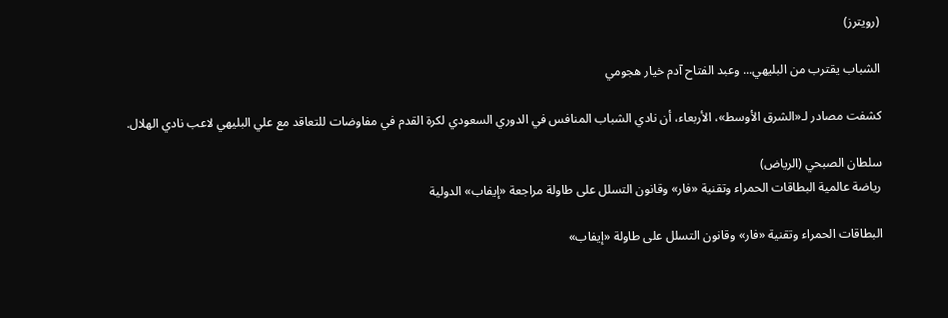(رويترز)

الشباب يقترب من البليهي... وعبد الفتاح آدم خيار هجومي

كشفت مصادر لـ«الشرق الأوسط»، الأربعاء، أن نادي الشباب المنافس في الدوري السعودي لكرة القدم في مفاوضات للتعاقد مع علي البليهي لاعب نادي الهلال.

سلطان الصبحي (الرياض)
رياضة عالمية البطاقات الحمراء وتقنية «فار» وقانون التسلل على طاولة مراجعة «إيفاب» الدولية

البطاقات الحمراء وتقنية «فار» وقانون التسلل على طاولة «إيفاب»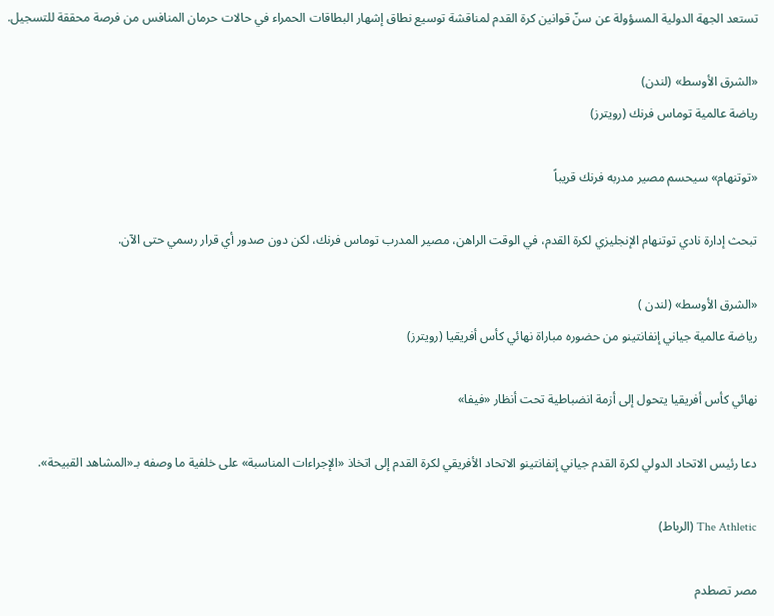تستعد الجهة الدولية المسؤولة عن سنّ قوانين كرة القدم لمناقشة توسيع نطاق إشهار البطاقات الحمراء في حالات حرمان المنافس من فرصة محققة للتسجيل.

«الشرق الأوسط» (لندن)
رياضة عالمية توماس فرنك (رويترز)

«توتنهام» سيحسم مصير مدربه فرنك قريباً

تبحث إدارة نادي توتنهام الإنجليزي لكرة القدم، في الوقت الراهن، مصير المدرب توماس فرنك، لكن دون صدور أي قرار رسمي حتى الآن.

«الشرق الأوسط» (لندن )
رياضة عالمية جياني إنفانتينو من حضوره مباراة نهائي كأس أفريقيا (رويترز)

نهائي كأس أفريقيا يتحول إلى أزمة انضباطية تحت أنظار «فيفا»

دعا رئيس الاتحاد الدولي لكرة القدم جياني إنفانتينو الاتحاد الأفريقي لكرة القدم إلى اتخاذ «الإجراءات المناسبة» على خلفية ما وصفه بـ«المشاهد القبيحة».

The Athletic (الرباط)

مصر تصطدم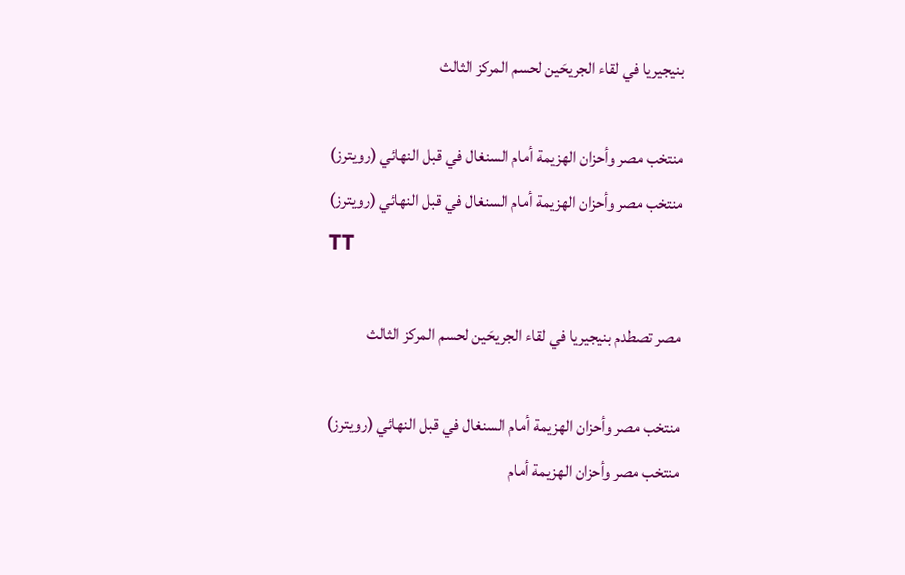بنيجيريا في لقاء الجريحَين لحسم المركز الثالث

منتخب مصر وأحزان الهزيمة أمام السنغال في قبل النهائي (رويترز)
منتخب مصر وأحزان الهزيمة أمام السنغال في قبل النهائي (رويترز)
TT

مصر تصطدم بنيجيريا في لقاء الجريحَين لحسم المركز الثالث

منتخب مصر وأحزان الهزيمة أمام السنغال في قبل النهائي (رويترز)
منتخب مصر وأحزان الهزيمة أمام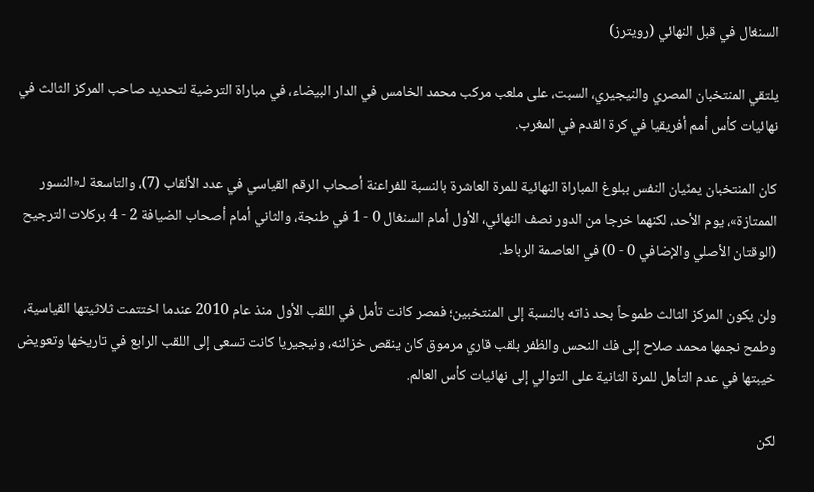السنغال في قبل النهائي (رويترز)

يلتقي المنتخبان المصري والنيجيري، السبت، على ملعب مركب محمد الخامس في الدار البيضاء، في مباراة الترضية لتحديد صاحب المركز الثالث في نهائيات كأس أمم أفريقيا في كرة القدم في المغرب.

كان المنتخبان يمنّيان النفس ببلوغ المباراة النهائية للمرة العاشرة بالنسبة للفراعنة أصحاب الرقم القياسي في عدد الألقاب (7)، والتاسعة لـ«النسور الممتازة»، يوم الأحد، لكنهما خرجا من الدور نصف النهائي، الأول أمام السنغال 0 - 1 في طنجة، والثاني أمام أصحاب الضيافة 2 - 4 بركلات الترجيح (الوقتان الأصلي والإضافي 0 - 0) في العاصمة الرباط.

ولن يكون المركز الثالث طموحاً بحد ذاته بالنسبة إلى المنتخبين؛ فمصر كانت تأمل في اللقب الأول منذ عام 2010 عندما اختتمت ثلاثيتها القياسية، وطمح نجمها محمد صلاح إلى فك النحس والظفر بلقب قاري مرموق كان ينقص خزائنه، ونيجيريا كانت تسعى إلى اللقب الرابع في تاريخها وتعويض خيبتها في عدم التأهل للمرة الثانية على التوالي إلى نهائيات كأس العالم.

لكن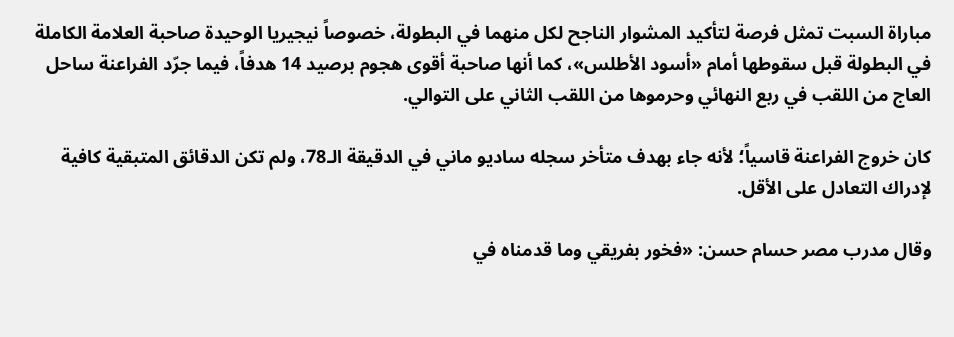مباراة السبت تمثل فرصة لتأكيد المشوار الناجح لكل منهما في البطولة، خصوصاً نيجيريا الوحيدة صاحبة العلامة الكاملة في البطولة قبل سقوطها أمام «أسود الأطلس»، كما أنها صاحبة أقوى هجوم برصيد 14 هدفاً، فيما جرّد الفراعنة ساحل العاج من اللقب في ربع النهائي وحرموها من اللقب الثاني على التوالي.

كان خروج الفراعنة قاسياً؛ لأنه جاء بهدف متأخر سجله ساديو ماني في الدقيقة الـ78، ولم تكن الدقائق المتبقية كافية لإدراك التعادل على الأقل.

وقال مدرب مصر حسام حسن: «فخور بفريقي وما قدمناه في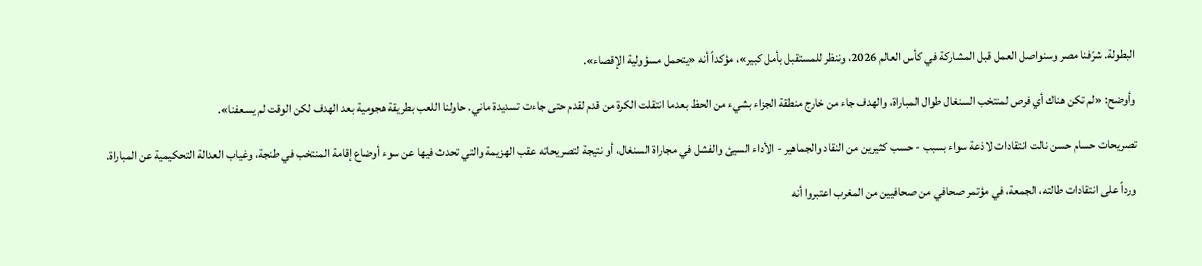البطولة. شرّفنا مصر وسنواصل العمل قبل المشاركة في كأس العالم 2026، وننظر للمستقبل بأمل كبير»، مؤكداً أنه «يتحمل مسؤولية الإقصاء».

وأوضح: «لم تكن هناك أي فرص لمنتخب السنغال طوال المباراة، والهدف جاء من خارج منطقة الجزاء بشيء من الحظ بعدما انتقلت الكرة من قدم لقدم حتى جاءت تسديدة ماني. حاولنا اللعب بطريقة هجومية بعد الهدف لكن الوقت لم يسعفنا».

تصريحات حسام حسن نالت انتقادات لاذعة سواء بسبب - حسب كثيرين من النقاد والجماهير - الأداء السيئ والفشل في مجاراة السنغال، أو نتيجة لتصريحاته عقب الهزيمة والتي تحدث فيها عن سوء أوضاع إقامة المنتخب في طنجة، وغياب العدالة التحكيمية عن المباراة.

ورداً على انتقادات طالته، الجمعة، في مؤتمر صحافي من صحافيين من المغرب اعتبروا أنه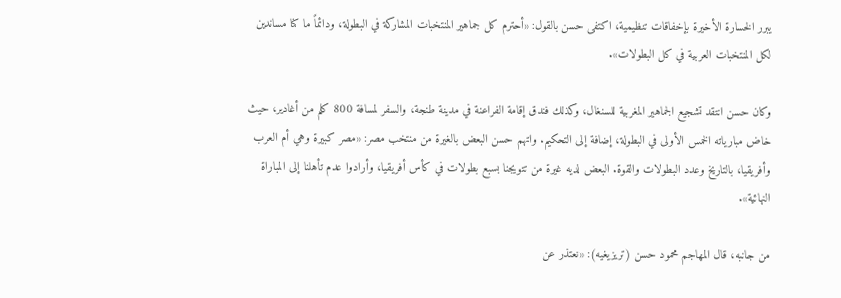يبرر الخسارة الأخيرة بإخفاقات تنظيمية، اكتفى حسن بالقول: «أحترم كل جماهير المنتخبات المشاركة في البطولة، ودائماً ما كنا مساندين لكل المنتخبات العربية في كل البطولات».

وكان حسن انتقد تشجيع الجماهير المغربية للسنغال، وكذلك فندق إقامة الفراعنة في مدينة طنجة، والسفر لمسافة 800 كلم من أغادير، حيث خاض مبارياته الخمس الأولى في البطولة، إضافة إلى التحكيم. واتهم حسن البعض بالغيرة من منتخب مصر: «مصر كبيرة وهي أم العرب وأفريقيا، بالتاريخ وعدد البطولات والقوة. البعض لديه غيرة من تتويجنا بسبع بطولات في كأس أفريقيا، وأرادوا عدم تأهلنا إلى المباراة النهائية».

من جانبه، قال المهاجم محمود حسن (تريزيغيه): «نعتذر عن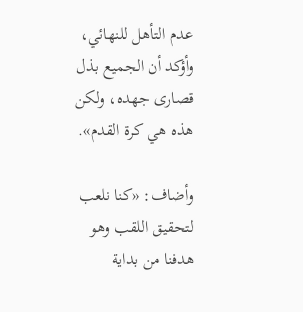عدم التأهل للنهائي، وأؤكد أن الجميع بذل قصارى جهده، ولكن هذه هي كرة القدم».

وأضاف: «كنا نلعب لتحقيق اللقب وهو هدفنا من بداية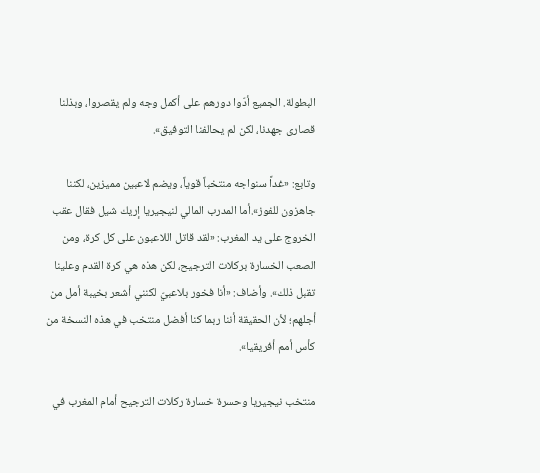البطولة. الجميع أدّوا دورهم على أكمل وجه ولم يقصروا، وبذلنا قصارى جهدنا، لكن لم يحالفنا التوفيق».

وتابع: «غداً سنواجه منتخباً قوياً، ويضم لاعبين مميزين، لكننا جاهزون للفوز».أما المدرب المالي لنيجيريا إريك شيل فقال عقب الخروج على يد المغرب: «لقد قاتل اللاعبون على كل كرة، ومن الصعب الخسارة بركلات الترجيح، لكن هذه هي كرة القدم وعلينا تقبل ذلك». وأضاف: «أنا فخور بلاعبيّ لكنني أشعر بخيبة أمل من أجلهم؛ لأن الحقيقة أننا ربما كنا أفضل منتخب في هذه النسخة من كأس أمم أفريقيا».

منتخب نيجيريا وحسرة خسارة ركلات الترجيح أمام المغرب في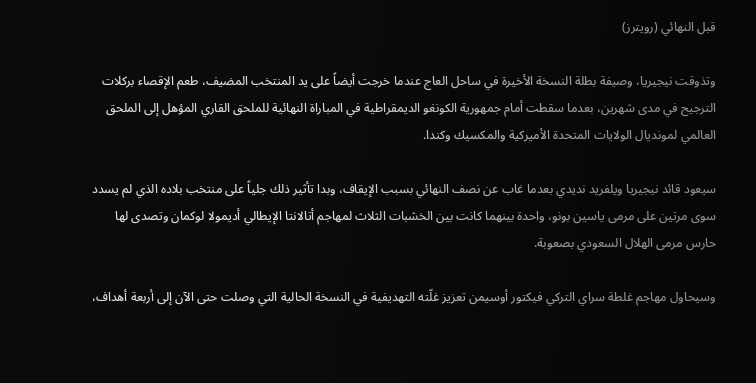قبل النهائي (رويترز)

وتذوقت نيجيريا، وصيفة بطلة النسخة الأخيرة في ساحل العاج عندما خرجت أيضاً على يد المنتخب المضيف، طعم الإقصاء بركلات الترجيح في مدى شهرين، بعدما سقطت أمام جمهورية الكونغو الديمقراطية في المباراة النهائية للملحق القاري المؤهل إلى الملحق العالمي لمونديال الولايات المتحدة الأميركية والمكسيك وكندا.

سيعود قائد نيجيريا ويلفريد نديدي بعدما غاب عن نصف النهائي بسبب الإيقاف، وبدا تأثير ذلك جلياً على منتخب بلاده الذي لم يسدد سوى مرتين على مرمى ياسين بونو، واحدة بينهما كانت بين الخشبات الثلاث لمهاجم أتالانتا الإيطالي أديمولا لوكمان وتصدى لها حارس مرمى الهلال السعودي بصعوبة.

وسيحاول مهاجم غلطة سراي التركي فيكتور أوسيمن تعزيز غلّته التهديفية في النسخة الحالية التي وصلت حتى الآن إلى أربعة أهداف،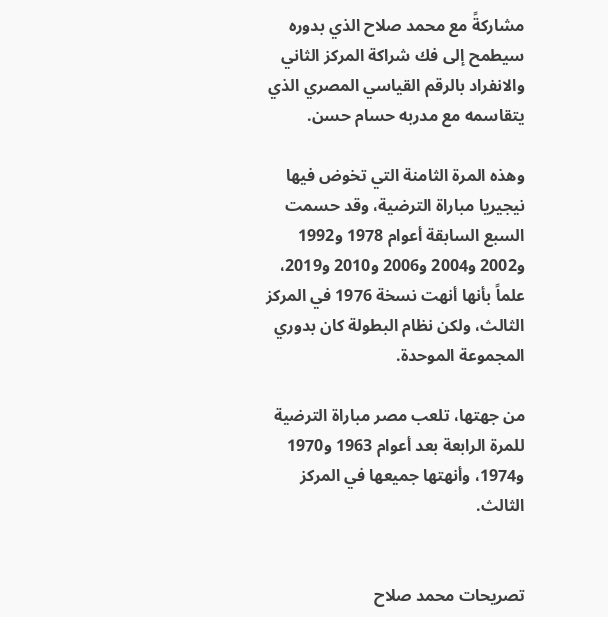مشاركةً مع محمد صلاح الذي بدوره سيطمح إلى فك شراكة المركز الثاني والانفراد بالرقم القياسي المصري الذي يتقاسمه مع مدربه حسام حسن.

وهذه المرة الثامنة التي تخوض فيها نيجيريا مباراة الترضية، وقد حسمت السبع السابقة أعوام 1978 و1992 و2002 و2004 و2006 و2010 و2019، علماً بأنها أنهت نسخة 1976 في المركز الثالث، ولكن نظام البطولة كان بدوري المجموعة الموحدة.

من جهتها، تلعب مصر مباراة الترضية للمرة الرابعة بعد أعوام 1963 و1970 و1974، وأنهتها جميعها في المركز الثالث.


تصريحات محمد صلاح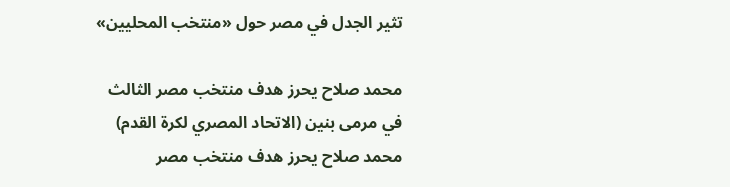تثير الجدل في مصر حول «منتخب المحليين»

محمد صلاح يحرز هدف منتخب مصر الثالث في مرمى بنين (الاتحاد المصري لكرة القدم)
محمد صلاح يحرز هدف منتخب مصر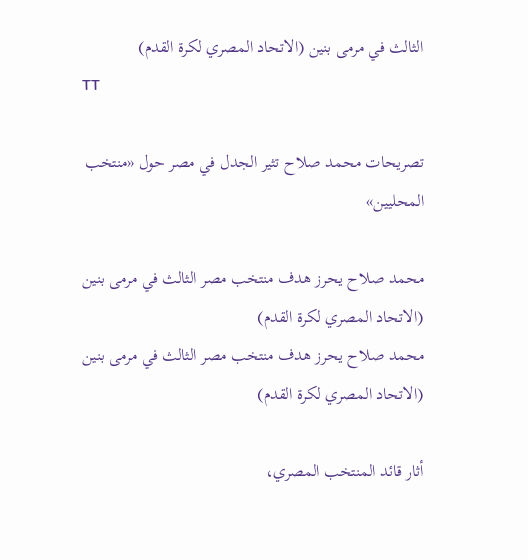الثالث في مرمى بنين (الاتحاد المصري لكرة القدم)
TT

تصريحات محمد صلاح تثير الجدل في مصر حول «منتخب المحليين»

محمد صلاح يحرز هدف منتخب مصر الثالث في مرمى بنين (الاتحاد المصري لكرة القدم)
محمد صلاح يحرز هدف منتخب مصر الثالث في مرمى بنين (الاتحاد المصري لكرة القدم)

أثار قائد المنتخب المصري،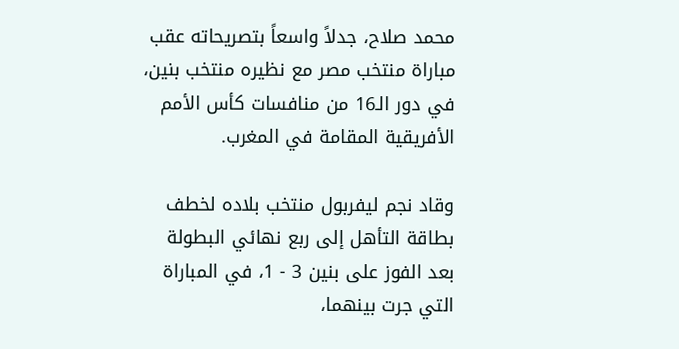محمد صلاح، جدلاً واسعاً بتصريحاته عقب مباراة منتخب مصر مع نظيره منتخب بنين، في دور الـ16 من منافسات كأس الأمم الأفريقية المقامة في المغرب.

وقاد نجم ليفربول منتخب بلاده لخطف بطاقة التأهل إلى ربع نهائي البطولة بعد الفوز على بنين 3 - 1، في المباراة التي جرت بينهما،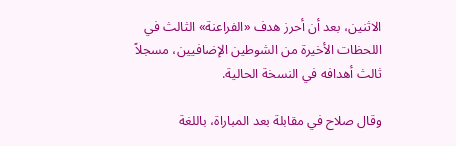الاثنين، بعد أن أحرز هدف «الفراعنة» الثالث في اللحظات الأخيرة من الشوطين الإضافيين، مسجلاً ثالث أهدافه في النسخة الحالية.

وقال صلاح في مقابلة بعد المباراة، باللغة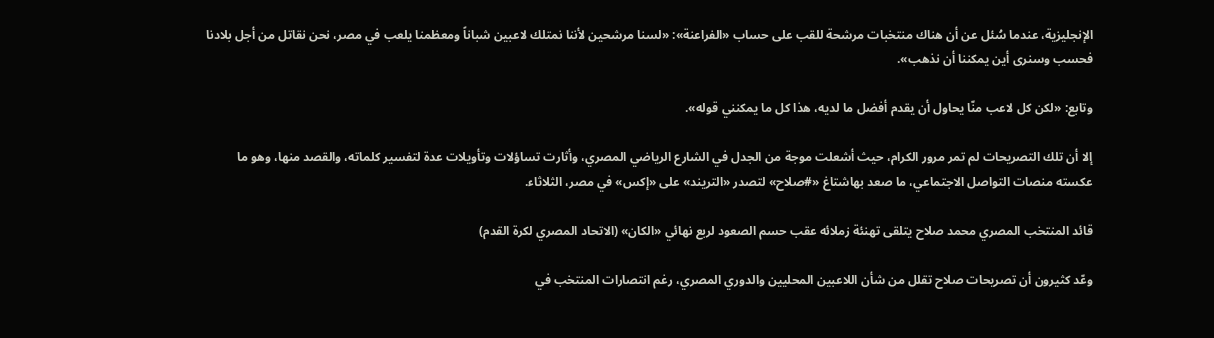الإنجليزية، عندما سُئل عن أن هناك منتخبات مرشحة للقب على حساب «الفراعنة»: «لسنا مرشحين لأننا نمتلك لاعبين شباناً ومعظمنا يلعب في مصر، نحن نقاتل من أجل بلادنا فحسب وسنرى أين يمكننا أن نذهب».

وتابع: «لكن كل لاعب منّا يحاول أن يقدم أفضل ما لديه، هذا كل ما يمكنني قوله».

إلا أن تلك التصريحات لم تمر مرور الكرام، حيث أشعلت موجة من الجدل في الشارع الرياضي المصري، وأثارت تساؤلات وتأويلات عدة لتفسير كلماته، والقصد منها، وهو ما عكسته منصات التواصل الاجتماعي، ما صعد بهاشتاغ «#صلاح» لتصدر «التريند» على «إكس» في مصر، الثلاثاء.

قائد المنتخب المصري محمد صلاح يتلقى تهنئة زملائه عقب حسم الصعود لربع نهائي «الكان» (الاتحاد المصري لكرة القدم)

وعّد كثيرون أن تصريحات صلاح تقلل من شأن اللاعبين المحليين والدوري المصري، رغم انتصارات المنتخب في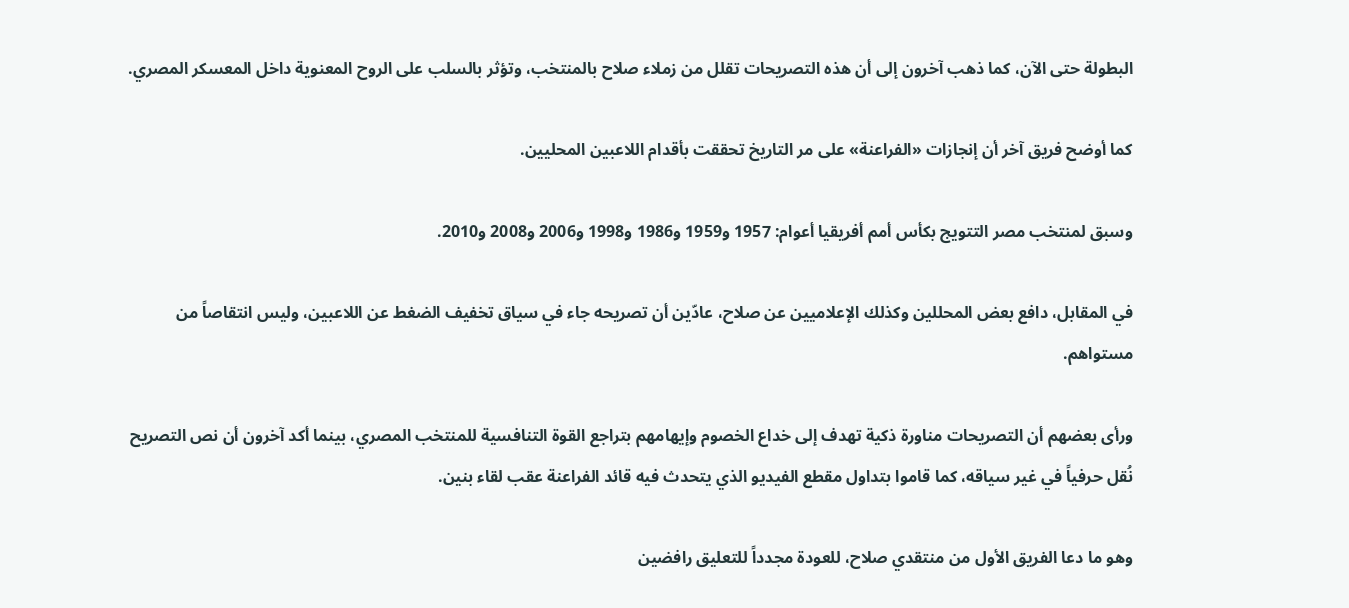البطولة حتى الآن، كما ذهب آخرون إلى أن هذه التصريحات تقلل من زملاء صلاح بالمنتخب، وتؤثر بالسلب على الروح المعنوية داخل المعسكر المصري.

كما أوضح فريق آخر أن إنجازات «الفراعنة» على مر التاريخ تحققت بأقدام اللاعبين المحليين.

وسبق لمنتخب مصر التتويج بكأس أمم أفريقيا أعوام: 1957 و1959 و1986 و1998 و2006 و2008 و2010.

في المقابل، دافع بعض المحللين وكذلك الإعلاميين عن صلاح، عادّين أن تصريحه جاء في سياق تخفيف الضغط عن اللاعبين، وليس انتقاصاً من مستواهم.

ورأى بعضهم أن التصريحات مناورة ذكية تهدف إلى خداع الخصوم وإيهامهم بتراجع القوة التنافسية للمنتخب المصري، بينما أكد آخرون أن نص التصريح نُقل حرفياً في غير سياقه، كما قاموا بتداول مقطع الفيديو الذي يتحدث فيه قائد الفراعنة عقب لقاء بنين.

وهو ما دعا الفريق الأول من منتقدي صلاح، للعودة مجدداً للتعليق رافضين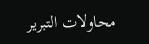محاولات التبرير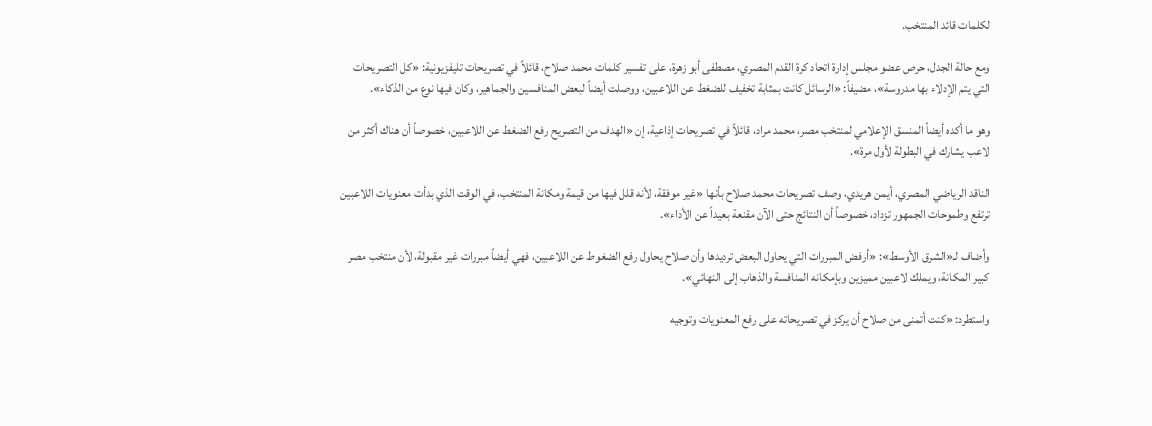لكلمات قائد المنتخب.

ومع حالة الجدل، حرص عضو مجلس إدارة اتحاد كرة القدم المصري، مصطفى أبو زهرة، على تفسير كلمات محمد صلاح، قائلاً في تصريحات تليفزيونية: «كل التصريحات التي يتم الإدلاء بها مدروسة»، مضيفاً: «الرسائل كانت بمثابة تخفيف للضغط عن اللاعبين، ووصلت أيضاً لبعض المنافسين والجماهير، وكان فيها نوع من الذكاء».

وهو ما أكده أيضاً المنسق الإعلامي لمنتخب مصر، محمد مراد، قائلاً في تصريحات إذاعية، إن «الهدف من التصريح رفع الضغط عن اللاعبين، خصوصاً أن هناك أكثر من لاعب يشارك في البطولة لأول مرة».

الناقد الرياضي المصري، أيمن هريدي، وصف تصريحات محمد صلاح بأنها «غير موفقة، لأنه قلل فيها من قيمة ومكانة المنتخب، في الوقت الذي بدأت معنويات اللاعبين ترتفع وطموحات الجمهور تزداد، خصوصاً أن النتائج حتى الآن مقنعة بعيداً عن الأداء».

وأضاف لـ«الشرق الأوسط»: «أرفض المبررات التي يحاول البعض ترديدها وأن صلاح يحاول رفع الضغوط عن اللاعبين، فهي أيضاً مبررات غير مقبولة، لأن منتخب مصر كبير المكانة، ويملك لاعبين مميزين وبإمكانه المنافسة والذهاب إلى النهائي».

واستطرد: «كنت أتمنى من صلاح أن يركز في تصريحاته على رفع المعنويات وتوجيه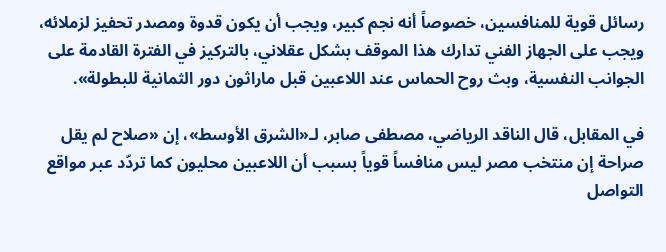رسائل قوية للمنافسين، خصوصاً أنه نجم كبير، ويجب أن يكون قدوة ومصدر تحفيز لزملائه، ويجب على الجهاز الفني تدارك هذا الموقف بشكل عقلاني، بالتركيز في الفترة القادمة على الجوانب النفسية، وبث روح الحماس عند اللاعبين قبل ماراثون دور الثمانية للبطولة».

في المقابل، قال الناقد الرياضي، مصطفى صابر، لـ«الشرق الأوسط»، إن «صلاح لم يقل صراحة إن منتخب مصر ليس منافساً قوياً بسبب أن اللاعبين محليون كما تردّد عبر مواقع التواصل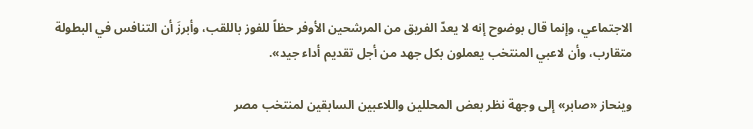الاجتماعي، وإنما قال بوضوح إنه لا يعدّ الفريق من المرشحين الأوفر حظاً للفوز باللقب، وأبرزَ أن التنافس في البطولة متقارب، وأن لاعبي المنتخب يعملون بكل جهد من أجل تقديم أداء جيد».

وينحاز «صابر» إلى وجهة نظر بعض المحللين واللاعبين السابقين لمنتخب مصر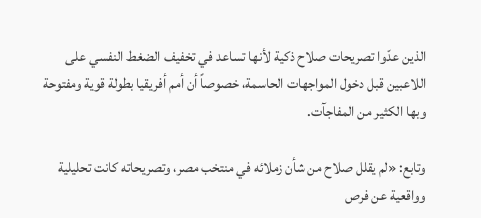الذين عدّوا تصريحات صلاح ذكية لأنها تساعد في تخفيف الضغط النفسي على اللاعبين قبل دخول المواجهات الحاسمة، خصوصاً أن أمم أفريقيا بطولة قوية ومفتوحة وبها الكثير من المفاجآت.

وتابع: «لم يقلل صلاح من شأن زملائه في منتخب مصر، وتصريحاته كانت تحليلية وواقعية عن فرص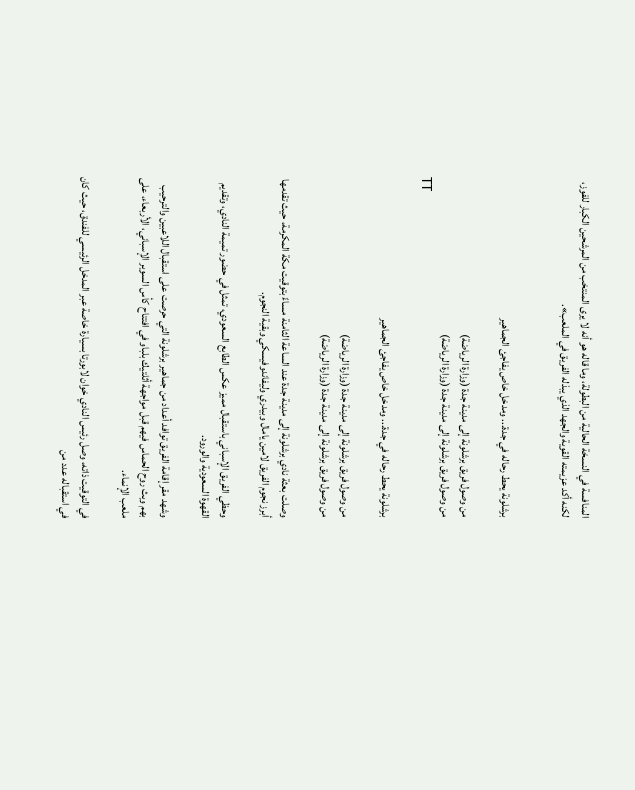المنافسة في النسخة الحالية من البطولة، وما قاله هو أنه لا يرى المنتخب من المرشحين الكبار للفوز، لكنه أكد عزيمته القوية والجهد الذي يبذله الفريق في الملعب».


برشلونة يحط رحاله في جدة... ومدخل خاص يفاجئ الجماهير

من وصول فريق برشلونة إلى مدينة جدة (وزارة الرياضة)
من وصول فريق برشلونة إلى مدينة جدة (وزارة الرياضة)
TT

برشلونة يحط رحاله في جدة... ومدخل خاص يفاجئ الجماهير

من وصول فريق برشلونة إلى مدينة جدة (وزارة الرياضة)
من وصول فريق برشلونة إلى مدينة جدة (وزارة الرياضة)

وصلت بعثة نادي برشلونة إلى مدينة جدة عند الساعة الثامنة مساءً بتوقيت مكة المكرمة، حيث تقدمها أبرز نجوم الفريق لامين يامال وبيدري وليفاندوفيسكي وبقية النجوم.

وحظي الفريق الإسباني باستقبال مميز عكس الطابع السعودي، تمثل في حضور تميمة النادي، وتقديم القهوة السعودية والورود.

وشهد مقر إقامة الفريق توافد أعداد من جماهير برشلونة التي حرصت على استقبال اللاعبين والترحيب بهم وبث روح الحماس فيهم قبل مواجهة أثلتيك بلباو في افتتاح كأس السوبر الإسباني، الأربعاء، على ملعب الإنماء.

في التوقيت ذاته، وصل رئيس النادي خوان لابورتا بسيارة خاصة عبر المدخل الرئيسي للفندق، حيث كان في استقباله عدد من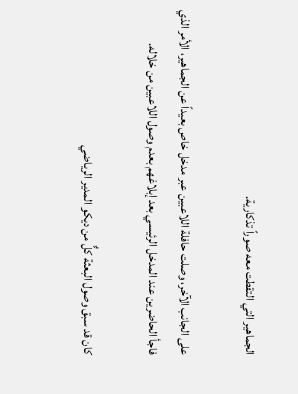الجماهير التي التقطت معه صوراً تذكارية.

على الجانب الآخر، وصلت حافلة اللاعبين عبر مدخل خاص بعيداً عن الجماهير، الأمر الذي فاجأ الحاضرين عند المدخل الرئيسي بعد إبلاغهم بعدم وصول اللاعبين من خلاله.

كان قد سبق وصول البعثة كلٌّ من ديكو المدير الرياضي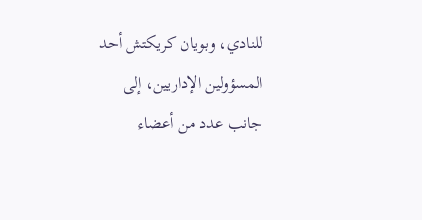للنادي، وبويان كريكتش أحد المسؤولين الإداريين، إلى جانب عدد من أعضاء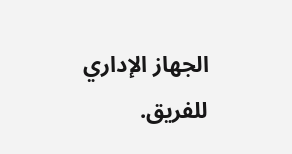الجهاز الإداري للفريق.